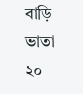বাড়ি ভাতা ২০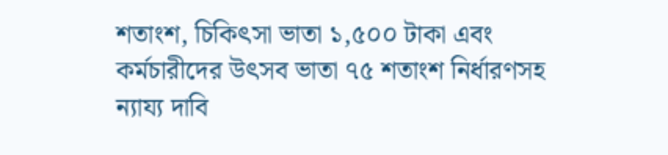শতাংশ, চিকিৎসা ভাতা ১,৫০০ টাকা এবং কর্মচারীদের উৎসব ভাতা ৭৫ শতাংশ নির্ধারণসহ ন্যায্য দাবি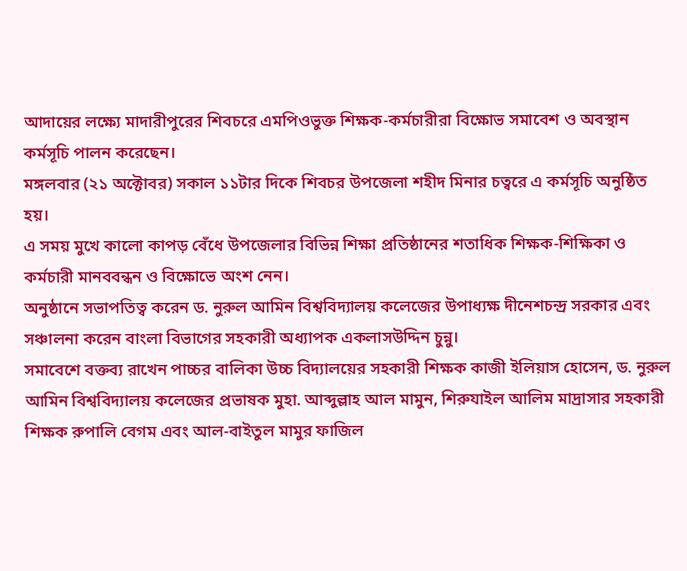আদায়ের লক্ষ্যে মাদারীপুরের শিবচরে এমপিওভুক্ত শিক্ষক-কর্মচারীরা বিক্ষোভ সমাবেশ ও অবস্থান কর্মসূচি পালন করেছেন।
মঙ্গলবার (২১ অক্টোবর) সকাল ১১টার দিকে শিবচর উপজেলা শহীদ মিনার চত্বরে এ কর্মসূচি অনুষ্ঠিত হয়।
এ সময় মুখে কালো কাপড় বেঁধে উপজেলার বিভিন্ন শিক্ষা প্রতিষ্ঠানের শতাধিক শিক্ষক-শিক্ষিকা ও কর্মচারী মানববন্ধন ও বিক্ষোভে অংশ নেন।
অনুষ্ঠানে সভাপতিত্ব করেন ড. নুরুল আমিন বিশ্ববিদ্যালয় কলেজের উপাধ্যক্ষ দীনেশচন্দ্র সরকার এবং সঞ্চালনা করেন বাংলা বিভাগের সহকারী অধ্যাপক একলাসউদ্দিন চুন্নু।
সমাবেশে বক্তব্য রাখেন পাচ্চর বালিকা উচ্চ বিদ্যালয়ের সহকারী শিক্ষক কাজী ইলিয়াস হোসেন, ড. নুরুল আমিন বিশ্ববিদ্যালয় কলেজের প্রভাষক মুহা. আব্দুল্লাহ আল মামুন, শিরুযাইল আলিম মাদ্রাসার সহকারী শিক্ষক রুপালি বেগম এবং আল-বাইতুল মামুর ফাজিল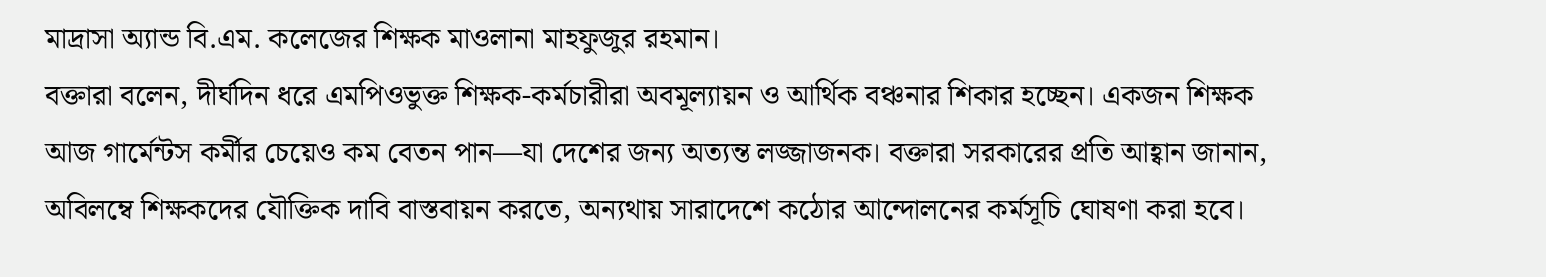মাদ্রাসা অ্যান্ড বি.এম. কলেজের শিক্ষক মাওলানা মাহফুজুর রহমান।
বক্তারা বলেন, দীর্ঘদিন ধরে এমপিওভুক্ত শিক্ষক-কর্মচারীরা অবমূল্যায়ন ও আর্থিক বঞ্চনার শিকার হচ্ছেন। একজন শিক্ষক আজ গার্মেন্টস কর্মীর চেয়েও কম বেতন পান—যা দেশের জন্য অত্যন্ত লজ্জাজনক। বক্তারা সরকারের প্রতি আহ্বান জানান, অবিলম্বে শিক্ষকদের যৌক্তিক দাবি বাস্তবায়ন করতে, অন্যথায় সারাদেশে কঠোর আন্দোলনের কর্মসূচি ঘোষণা করা হবে।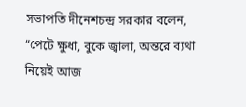সভাপতি দীনেশচন্দ্র সরকার বলেন, “পেটে ক্ষুধা, বুকে জ্বালা, অন্তরে ব্যথা নিয়েই আজ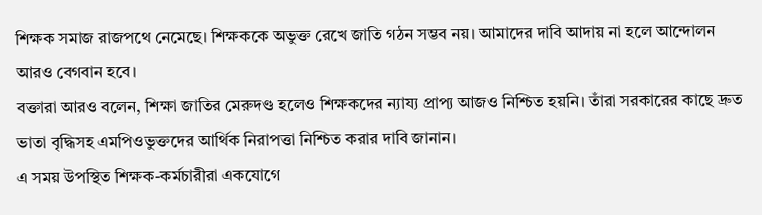শিক্ষক সমাজ রাজপথে নেমেছে। শিক্ষককে অভুক্ত রেখে জাতি গঠন সম্ভব নয়। আমাদের দাবি আদায় না হলে আন্দোলন আরও বেগবান হবে।
বক্তারা আরও বলেন, শিক্ষা জাতির মেরুদণ্ড হলেও শিক্ষকদের ন্যায্য প্রাপ্য আজও নিশ্চিত হয়নি। তাঁরা সরকারের কাছে দ্রুত ভাতা বৃদ্ধিসহ এমপিওভুক্তদের আর্থিক নিরাপত্তা নিশ্চিত করার দাবি জানান।
এ সময় উপস্থিত শিক্ষক-কর্মচারীরা একযোগে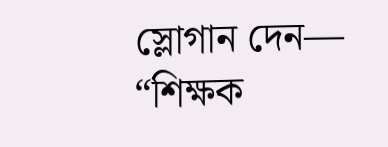স্লোগান দেন— “শিক্ষক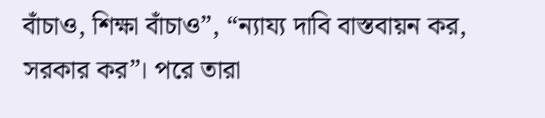বাঁচাও, শিক্ষা বাঁচাও”, “ন্যায্য দাবি বাস্তবায়ন কর, সরকার কর”। পরে তারা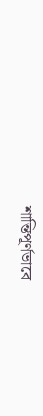শান্তিপূর্ণভাবে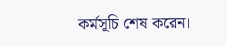কর্মসূচি শেষ করেন।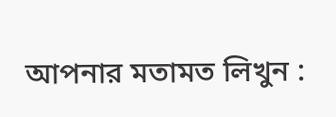আপনার মতামত লিখুন :